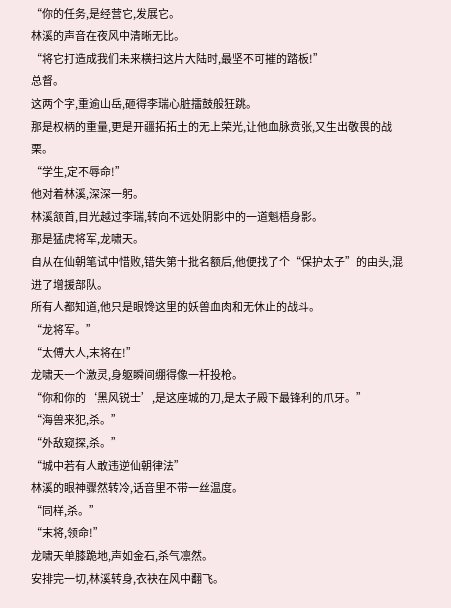“你的任务,是经营它,发展它。
林溪的声音在夜风中清晰无比。
“将它打造成我们未来横扫这片大陆时,最坚不可摧的踏板!”
总督。
这两个字,重逾山岳,砸得李瑞心脏擂鼓般狂跳。
那是权柄的重量,更是开疆拓拓土的无上荣光,让他血脉贲张,又生出敬畏的战栗。
“学生,定不辱命!”
他对着林溪,深深一躬。
林溪颔首,目光越过李瑞,转向不远处阴影中的一道魁梧身影。
那是猛虎将军,龙啸天。
自从在仙朝笔试中惜败,错失第十批名额后,他便找了个“保护太子”的由头,混进了增援部队。
所有人都知道,他只是眼馋这里的妖兽血肉和无休止的战斗。
“龙将军。”
“太傅大人,末将在!”
龙啸天一个激灵,身躯瞬间绷得像一杆投枪。
“你和你的‘黑风锐士’,是这座城的刀,是太子殿下最锋利的爪牙。”
“海兽来犯,杀。”
“外敌窥探,杀。”
“城中若有人敢违逆仙朝律法”
林溪的眼神骤然转冷,话音里不带一丝温度。
“同样,杀。”
“末将,领命!”
龙啸天单膝跪地,声如金石,杀气凛然。
安排完一切,林溪转身,衣袂在风中翻飞。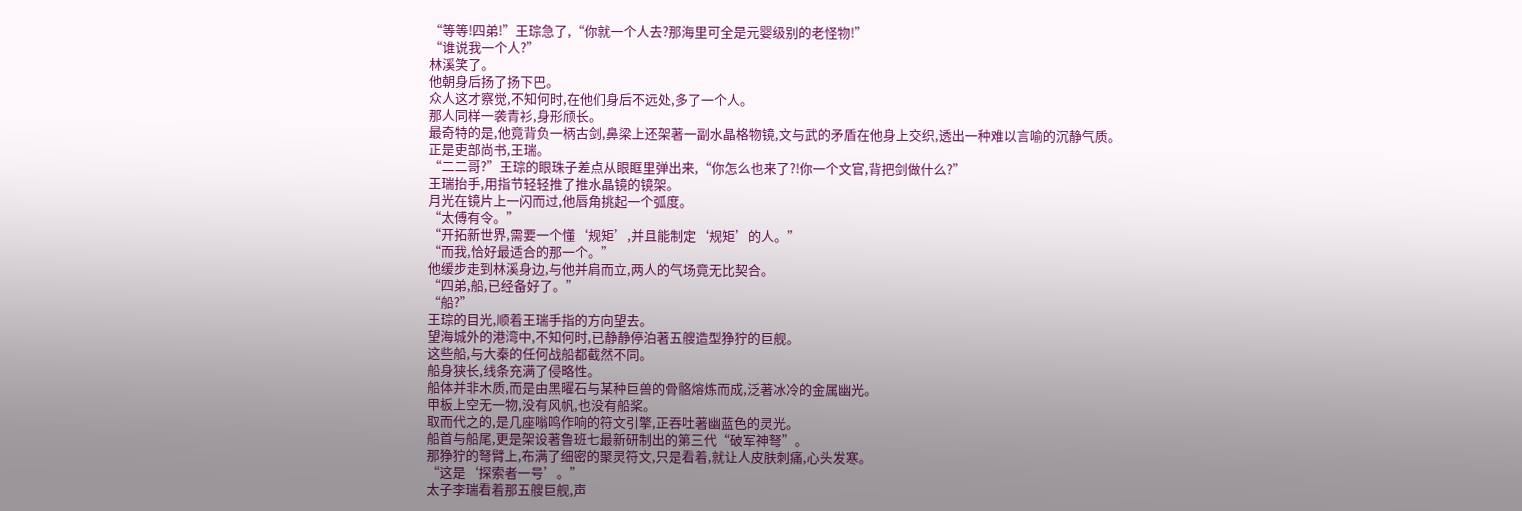“等等!四弟!”王琮急了,“你就一个人去?那海里可全是元婴级别的老怪物!”
“谁说我一个人?”
林溪笑了。
他朝身后扬了扬下巴。
众人这才察觉,不知何时,在他们身后不远处,多了一个人。
那人同样一袭青衫,身形颀长。
最奇特的是,他竟背负一柄古剑,鼻梁上还架著一副水晶格物镜,文与武的矛盾在他身上交织,透出一种难以言喻的沉静气质。
正是吏部尚书,王瑞。
“二二哥?”王琮的眼珠子差点从眼眶里弹出来,“你怎么也来了?!你一个文官,背把剑做什么?”
王瑞抬手,用指节轻轻推了推水晶镜的镜架。
月光在镜片上一闪而过,他唇角挑起一个弧度。
“太傅有令。”
“开拓新世界,需要一个懂‘规矩’,并且能制定‘规矩’的人。”
“而我,恰好最适合的那一个。”
他缓步走到林溪身边,与他并肩而立,两人的气场竟无比契合。
“四弟,船,已经备好了。”
“船?”
王琮的目光,顺着王瑞手指的方向望去。
望海城外的港湾中,不知何时,已静静停泊著五艘造型狰狞的巨舰。
这些船,与大秦的任何战船都截然不同。
船身狭长,线条充满了侵略性。
船体并非木质,而是由黑曜石与某种巨兽的骨骼熔炼而成,泛著冰冷的金属幽光。
甲板上空无一物,没有风帆,也没有船桨。
取而代之的,是几座嗡鸣作响的符文引擎,正吞吐著幽蓝色的灵光。
船首与船尾,更是架设著鲁班七最新研制出的第三代“破军神弩”。
那狰狞的弩臂上,布满了细密的聚灵符文,只是看着,就让人皮肤刺痛,心头发寒。
“这是‘探索者一号’。”
太子李瑞看着那五艘巨舰,声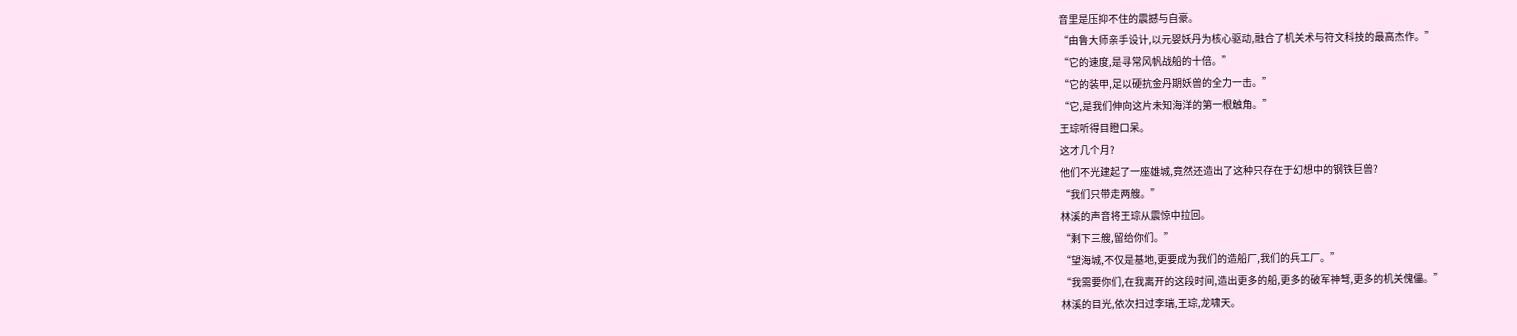音里是压抑不住的震撼与自豪。
“由鲁大师亲手设计,以元婴妖丹为核心驱动,融合了机关术与符文科技的最高杰作。”
“它的速度,是寻常风帆战船的十倍。”
“它的装甲,足以硬抗金丹期妖兽的全力一击。”
“它,是我们伸向这片未知海洋的第一根触角。”
王琮听得目瞪口呆。
这才几个月?
他们不光建起了一座雄城,竟然还造出了这种只存在于幻想中的钢铁巨兽?
“我们只带走两艘。”
林溪的声音将王琮从震惊中拉回。
“剩下三艘,留给你们。”
“望海城,不仅是基地,更要成为我们的造船厂,我们的兵工厂。”
“我需要你们,在我离开的这段时间,造出更多的船,更多的破军神弩,更多的机关傀儡。”
林溪的目光,依次扫过李瑞,王琮,龙啸天。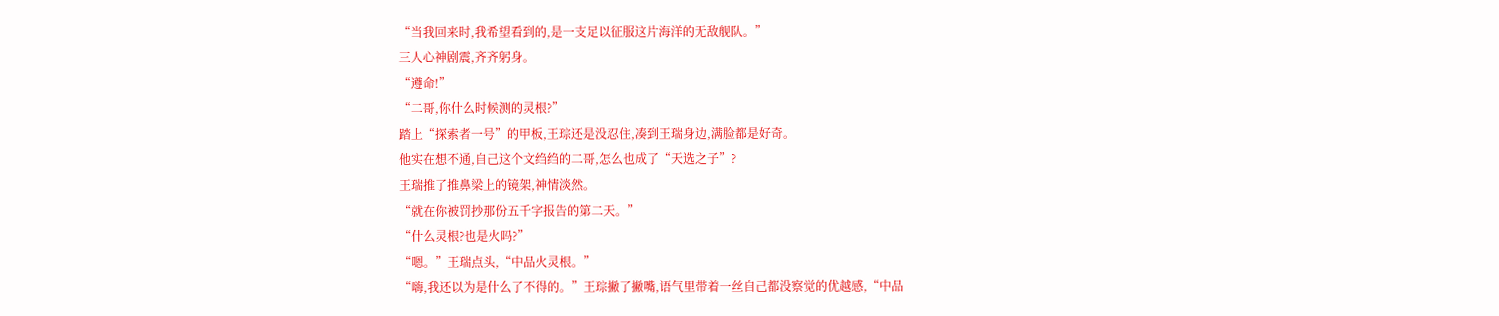“当我回来时,我希望看到的,是一支足以征服这片海洋的无敌舰队。”
三人心神剧震,齐齐躬身。
“遵命!”
“二哥,你什么时候测的灵根?”
踏上“探索者一号”的甲板,王琮还是没忍住,凑到王瑞身边,满脸都是好奇。
他实在想不通,自己这个文绉绉的二哥,怎么也成了“天选之子”?
王瑞推了推鼻梁上的镜架,神情淡然。
“就在你被罚抄那份五千字报告的第二天。”
“什么灵根?也是火吗?”
“嗯。”王瑞点头,“中品火灵根。”
“嗨,我还以为是什么了不得的。”王琮撇了撇嘴,语气里带着一丝自己都没察觉的优越感,“中品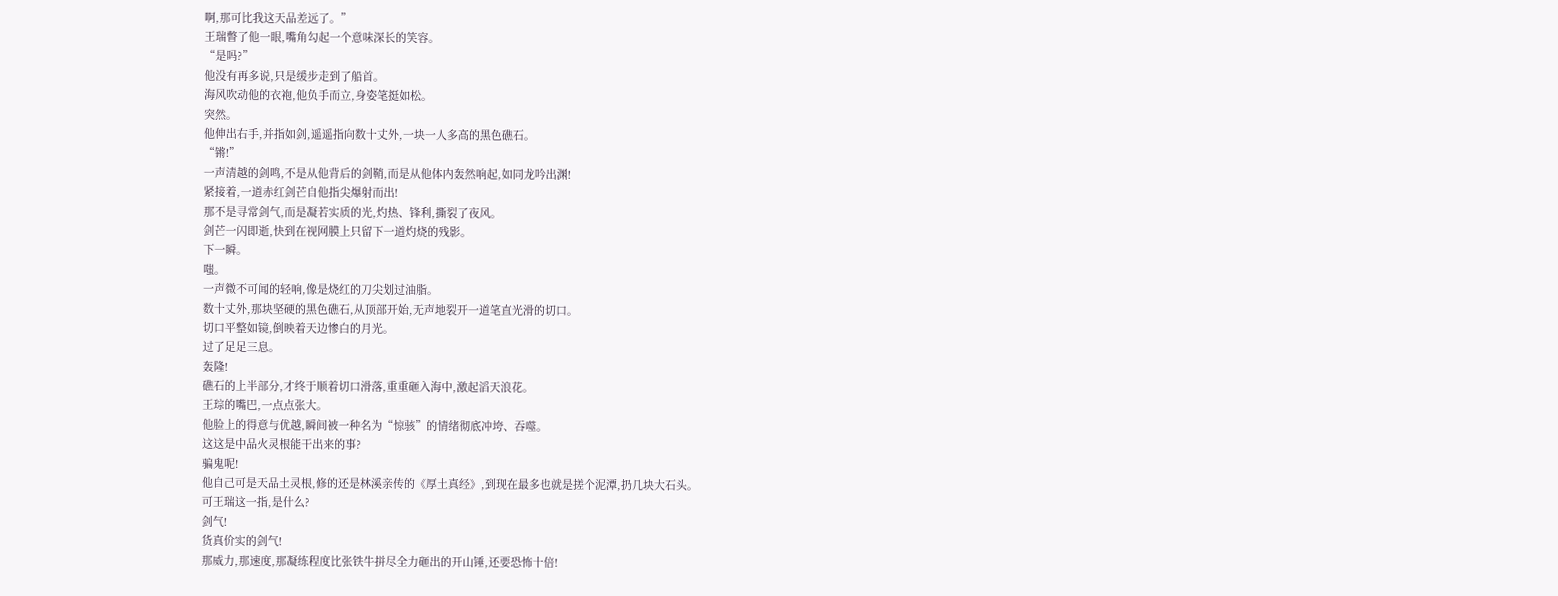啊,那可比我这天品差远了。”
王瑞瞥了他一眼,嘴角勾起一个意味深长的笑容。
“是吗?”
他没有再多说,只是缓步走到了船首。
海风吹动他的衣袍,他负手而立,身姿笔挺如松。
突然。
他伸出右手,并指如剑,遥遥指向数十丈外,一块一人多高的黑色礁石。
“锵!”
一声清越的剑鸣,不是从他背后的剑鞘,而是从他体内轰然响起,如同龙吟出渊!
紧接着,一道赤红剑芒自他指尖爆射而出!
那不是寻常剑气,而是凝若实质的光,灼热、锋利,撕裂了夜风。
剑芒一闪即逝,快到在视网膜上只留下一道灼烧的残影。
下一瞬。
嗤。
一声微不可闻的轻响,像是烧红的刀尖划过油脂。
数十丈外,那块坚硬的黑色礁石,从顶部开始,无声地裂开一道笔直光滑的切口。
切口平整如镜,倒映着天边惨白的月光。
过了足足三息。
轰隆!
礁石的上半部分,才终于顺着切口滑落,重重砸入海中,激起滔天浪花。
王琮的嘴巴,一点点张大。
他脸上的得意与优越,瞬间被一种名为“惊骇”的情绪彻底冲垮、吞噬。
这这是中品火灵根能干出来的事?
骗鬼呢!
他自己可是天品土灵根,修的还是林溪亲传的《厚土真经》,到现在最多也就是搓个泥潭,扔几块大石头。
可王瑞这一指,是什么?
剑气!
货真价实的剑气!
那威力,那速度,那凝练程度比张铁牛拼尽全力砸出的开山锤,还要恐怖十倍!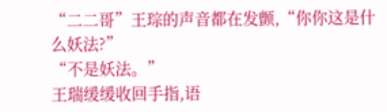“二二哥”王琮的声音都在发颤,“你你这是什么妖法?”
“不是妖法。”
王瑞缓缓收回手指,语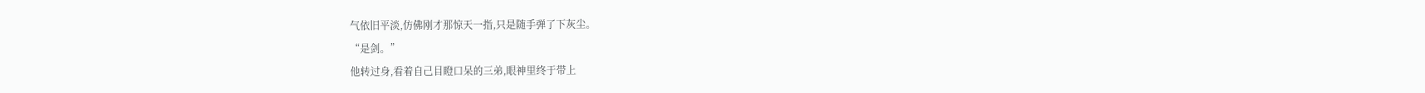气依旧平淡,仿佛刚才那惊天一指,只是随手弹了下灰尘。
“是剑。”
他转过身,看着自己目瞪口呆的三弟,眼神里终于带上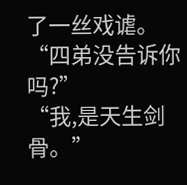了一丝戏谑。
“四弟没告诉你吗?”
“我,是天生剑骨。”